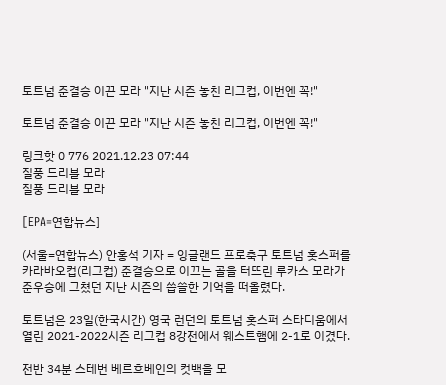토트넘 준결승 이끈 모라 "지난 시즌 놓친 리그컵, 이번엔 꼭!"

토트넘 준결승 이끈 모라 "지난 시즌 놓친 리그컵, 이번엔 꼭!"

링크핫 0 776 2021.12.23 07:44
질풍 드리블 모라
질풍 드리블 모라

[EPA=연합뉴스]

(서울=연합뉴스) 안홍석 기자 = 잉글랜드 프로축구 토트넘 홋스퍼를 카라바오컵(리그컵) 준결승으로 이끄는 골을 터뜨린 루카스 모라가 준우승에 그쳤던 지난 시즌의 씁쓸한 기억을 떠올렸다.

토트넘은 23일(한국시간) 영국 런던의 토트넘 홋스퍼 스타디움에서 열린 2021-2022시즌 리그컵 8강전에서 웨스트햄에 2-1로 이겼다.

전반 34분 스테번 베르흐베인의 컷백을 모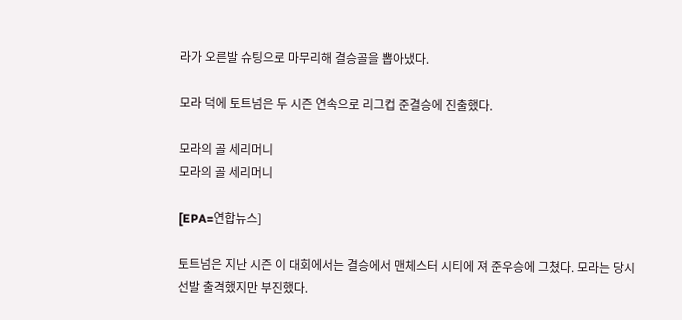라가 오른발 슈팅으로 마무리해 결승골을 뽑아냈다.

모라 덕에 토트넘은 두 시즌 연속으로 리그컵 준결승에 진출했다.

모라의 골 세리머니
모라의 골 세리머니

[EPA=연합뉴스]

토트넘은 지난 시즌 이 대회에서는 결승에서 맨체스터 시티에 져 준우승에 그쳤다. 모라는 당시 선발 출격했지만 부진했다.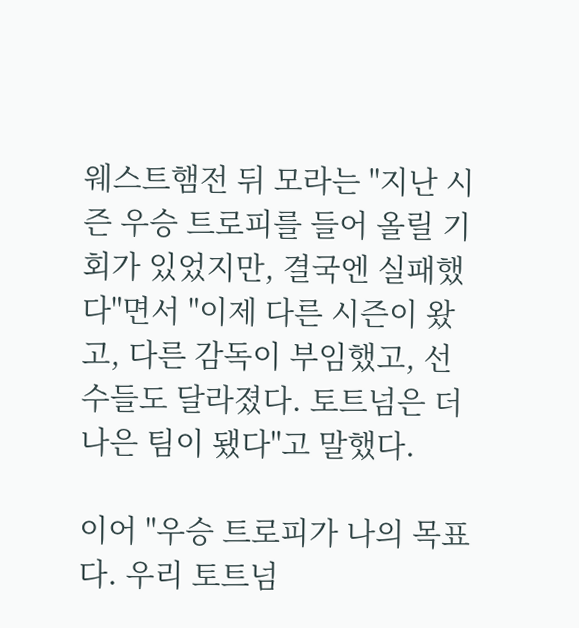웨스트햄전 뒤 모라는 "지난 시즌 우승 트로피를 들어 올릴 기회가 있었지만, 결국엔 실패했다"면서 "이제 다른 시즌이 왔고, 다른 감독이 부임했고, 선수들도 달라졌다. 토트넘은 더 나은 팀이 됐다"고 말했다.

이어 "우승 트로피가 나의 목표다. 우리 토트넘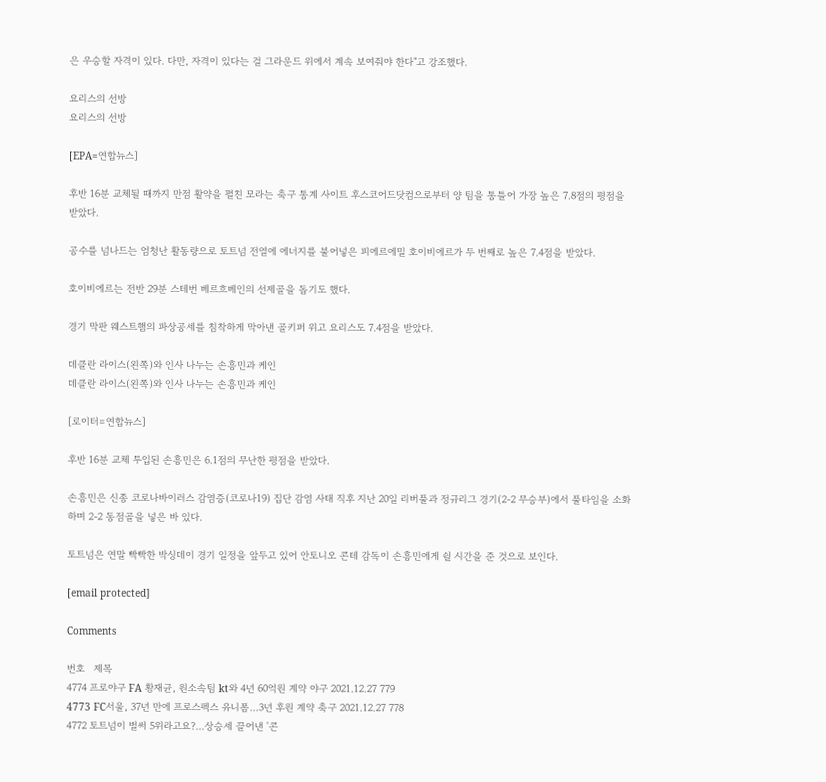은 우승할 자격이 있다. 다만, 자격이 있다는 걸 그라운드 위에서 계속 보여줘야 한다"고 강조했다.

요리스의 선방
요리스의 선방

[EPA=연합뉴스]

후반 16분 교체될 때까지 만점 활약을 펼친 모라는 축구 통계 사이트 후스코어드닷컴으로부터 양 팀을 통틀어 가장 높은 7.8점의 평점을 받았다.

공수를 넘나드는 엄청난 활동량으로 토트넘 전열에 에너지를 불어넣은 피에르에밀 호이비에르가 두 번째로 높은 7.4점을 받았다.

호이비에르는 전반 29분 스테번 베르흐베인의 선제골을 돕기도 했다.

경기 막판 웨스트햄의 파상공세를 침착하게 막아낸 골키퍼 위고 요리스도 7.4점을 받았다.

데클란 라이스(왼쪽)와 인사 나누는 손흥민과 케인
데클란 라이스(왼쪽)와 인사 나누는 손흥민과 케인

[로이터=연합뉴스]

후반 16분 교체 투입된 손흥민은 6.1점의 무난한 평점을 받았다.

손흥민은 신종 코로나바이러스 감염증(코로나19) 집단 감염 사태 직후 지난 20일 리버풀과 정규리그 경기(2-2 무승부)에서 풀타임을 소화하며 2-2 동점골을 넣은 바 있다.

토트넘은 연말 빡빡한 박싱데이 경기 일정을 앞두고 있어 안토니오 콘테 감독이 손흥민에게 쉴 시간을 준 것으로 보인다.

[email protected]

Comments

번호   제목
4774 프로야구 FA 황재균, 원소속팀 kt와 4년 60억원 계약 야구 2021.12.27 779
4773 FC서울, 37년 만에 프로스펙스 유니폼…3년 후원 계약 축구 2021.12.27 778
4772 토트넘이 벌써 5위라고요?…상승세 끌어낸 '콘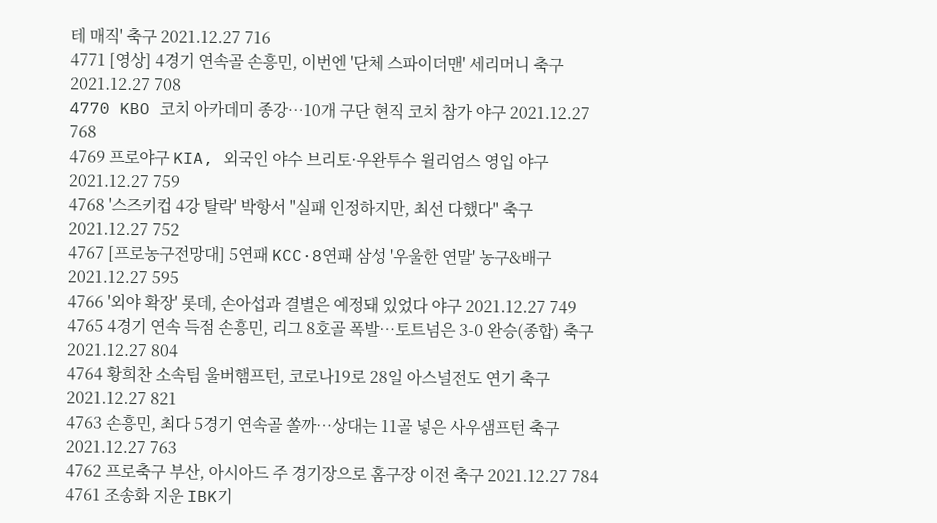테 매직' 축구 2021.12.27 716
4771 [영상] 4경기 연속골 손흥민, 이번엔 '단체 스파이더맨' 세리머니 축구 2021.12.27 708
4770 KBO 코치 아카데미 종강…10개 구단 현직 코치 참가 야구 2021.12.27 768
4769 프로야구 KIA, 외국인 야수 브리토·우완투수 윌리엄스 영입 야구 2021.12.27 759
4768 '스즈키컵 4강 탈락' 박항서 "실패 인정하지만, 최선 다했다" 축구 2021.12.27 752
4767 [프로농구전망대] 5연패 KCC·8연패 삼성 '우울한 연말' 농구&배구 2021.12.27 595
4766 '외야 확장' 롯데, 손아섭과 결별은 예정돼 있었다 야구 2021.12.27 749
4765 4경기 연속 득점 손흥민, 리그 8호골 폭발…토트넘은 3-0 완승(종합) 축구 2021.12.27 804
4764 황희찬 소속팀 울버햄프턴, 코로나19로 28일 아스널전도 연기 축구 2021.12.27 821
4763 손흥민, 최다 5경기 연속골 쏠까…상대는 11골 넣은 사우샘프턴 축구 2021.12.27 763
4762 프로축구 부산, 아시아드 주 경기장으로 홈구장 이전 축구 2021.12.27 784
4761 조송화 지운 IBK기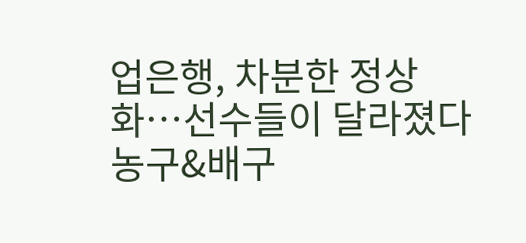업은행, 차분한 정상화…선수들이 달라졌다 농구&배구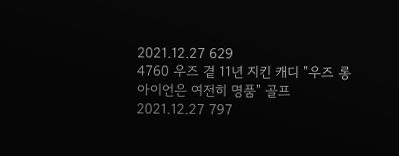2021.12.27 629
4760 우즈 곁 11년 지킨 캐디 "우즈 롱아이언은 여전히 명품" 골프 2021.12.27 797